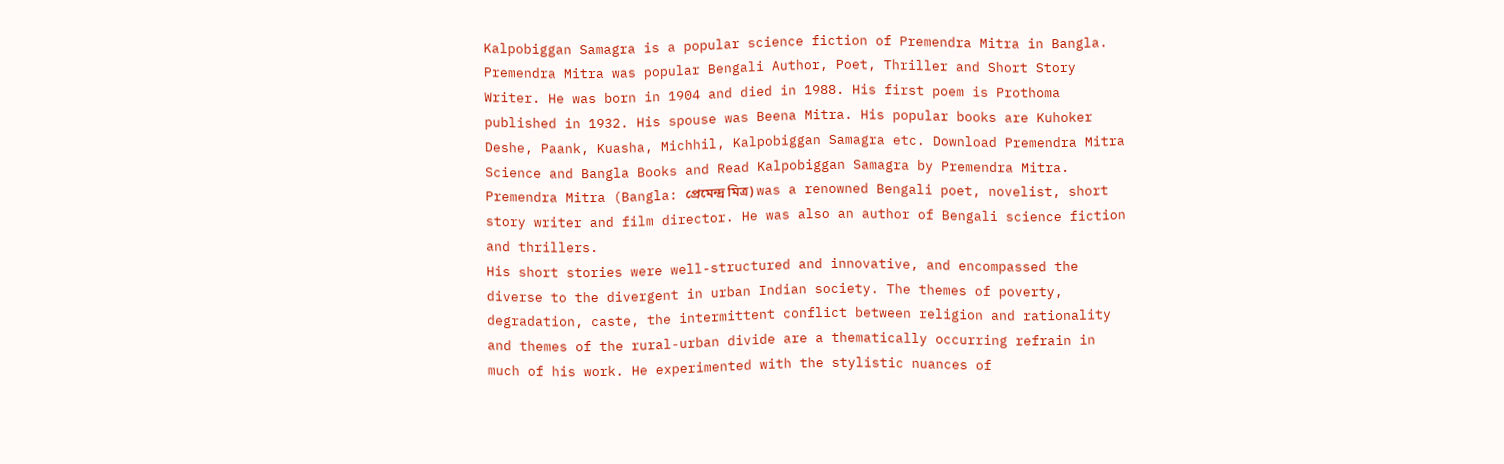Kalpobiggan Samagra is a popular science fiction of Premendra Mitra in Bangla. Premendra Mitra was popular Bengali Author, Poet, Thriller and Short Story Writer. He was born in 1904 and died in 1988. His first poem is Prothoma published in 1932. His spouse was Beena Mitra. His popular books are Kuhoker Deshe, Paank, Kuasha, Michhil, Kalpobiggan Samagra etc. Download Premendra Mitra Science and Bangla Books and Read Kalpobiggan Samagra by Premendra Mitra.
Premendra Mitra (Bangla: প্রেমেন্দ্র মিত্র) was a renowned Bengali poet, novelist, short story writer and film director. He was also an author of Bengali science fiction and thrillers.
His short stories were well-structured and innovative, and encompassed the diverse to the divergent in urban Indian society. The themes of poverty, degradation, caste, the intermittent conflict between religion and rationality and themes of the rural-urban divide are a thematically occurring refrain in much of his work. He experimented with the stylistic nuances of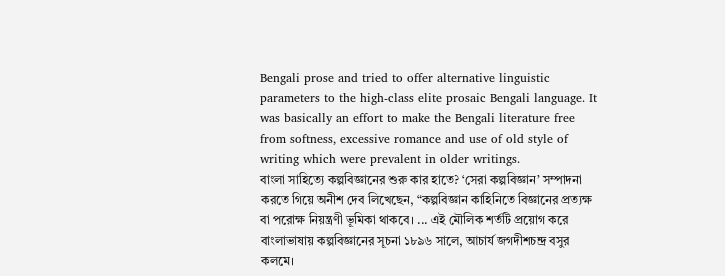Bengali prose and tried to offer alternative linguistic parameters to the high-class elite prosaic Bengali language. It was basically an effort to make the Bengali literature free from softness, excessive romance and use of old style of writing which were prevalent in older writings.
বাংলা সাহিত্যে কল্পবিজ্ঞানের শুরু কার হাতে? ‘সেরা কল্পবিজ্ঞান’ সম্পাদনা করতে গিয়ে অনীশ দেব লিখেছেন, “কল্পবিজ্ঞান কাহিনিতে বিজ্ঞানের প্রত্যক্ষ বা পরোক্ষ নিয়ন্ত্রণী ভূমিকা থাকবে। ... এই মৌলিক শর্তটি প্রয়োগ করে বাংলাভাষায় কল্পবিজ্ঞানের সূচনা ১৮৯৬ সালে, আচার্য জগদীশচন্দ্র বসুর কলমে।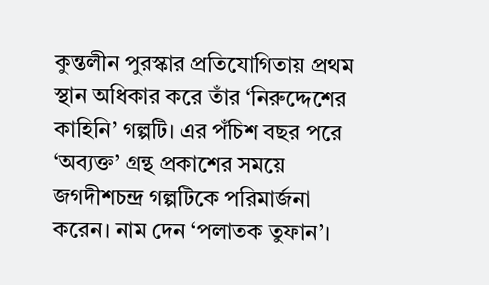কুন্তলীন পুরস্কার প্রতিযোগিতায় প্রথম স্থান অধিকার করে তাঁর ‘নিরুদ্দেশের কাহিনি’ গল্পটি। এর পঁচিশ বছর পরে ‘অব্যক্ত’ গ্রন্থ প্রকাশের সময়ে জগদীশচন্দ্র গল্পটিকে পরিমার্জনা করেন। নাম দেন ‘পলাতক তুফান’।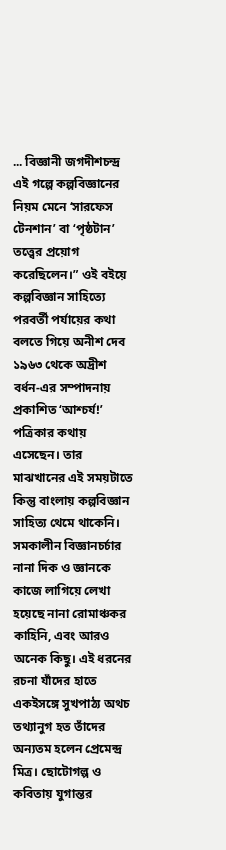... বিজ্ঞানী জগদীশচন্দ্র এই গল্পে কল্পবিজ্ঞানের নিয়ম মেনে ‘সারফেস টেনশান’ বা ‘পৃষ্ঠটান’ তত্ত্বের প্রয়োগ করেছিলেন।” ওই বইয়ে কল্পবিজ্ঞান সাহিত্যে পরবর্তী পর্যায়ের কথা বলতে গিয়ে অনীশ দেব ১৯৬৩ থেকে অদ্রীশ বর্ধন-এর সম্পাদনায় প্রকাশিত ‘আশ্চর্য!’ পত্রিকার কথায় এসেছেন। তার মাঝখানের এই সময়টাতে কিন্তু বাংলায় কল্পবিজ্ঞান সাহিত্য থেমে থাকেনি। সমকালীন বিজ্ঞানচর্চার নানা দিক ও জ্ঞানকে কাজে লাগিয়ে লেখা হয়েছে নানা রোমাঞ্চকর কাহিনি, এবং আরও অনেক কিছু। এই ধরনের রচনা যাঁদের হাতে একইসঙ্গে সুখপাঠ্য অথচ তথ্যানুগ হত তাঁদের অন্যতম হলেন প্রেমেন্দ্র মিত্র। ছোটোগল্প ও কবিতায় যুগান্তর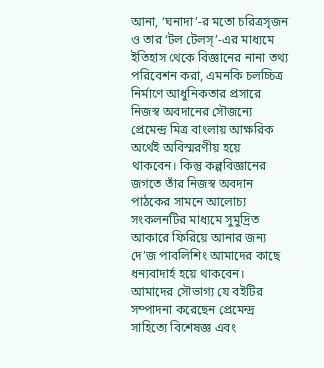আনা, ‘ঘনাদা’-র মতো চরিত্রসৃজন ও তার ‘টল টেলস্’-এর মাধ্যমে ইতিহাস থেকে বিজ্ঞানের নানা তথ্য পরিবেশন করা, এমনকি চলচ্চিত্র নির্মাণে আধুনিকতার প্রসারে নিজস্ব অবদানের সৌজন্যে প্রেমেন্দ্র মিত্র বাংলায় আক্ষরিক অর্থেই অবিস্মরণীয় হয়ে থাকবেন। কিন্তু কল্পবিজ্ঞানের জগতে তাঁর নিজস্ব অবদান পাঠকের সামনে আলোচ্য সংকলনটির মাধ্যমে সুমুদ্রিত আকারে ফিরিয়ে আনার জন্য দে’জ পাবলিশিং আমাদের কাছে ধন্যবাদার্হ হয়ে থাকবেন। আমাদের সৌভাগ্য যে বইটির সম্পাদনা করেছেন প্রেমেন্দ্র সাহিত্যে বিশেষজ্ঞ এবং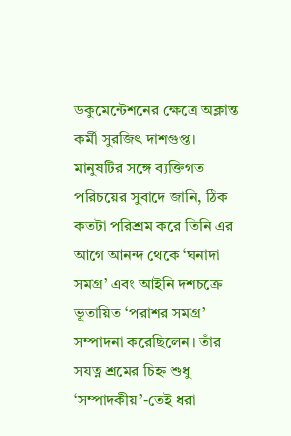ডকুমেন্টেশনের ক্ষেত্রে অক্লান্ত কর্মী সুরজিৎ দাশগুপ্ত। মানুষটির সঙ্গে ব্যক্তিগত পরিচয়ের সুবাদে জানি, ঠিক কতটা পরিশ্রম করে তিনি এর আগে আনন্দ থেকে ‘ঘনাদা সমগ্র’ এবং আইনি দশচক্রে ভূতায়িত ‘পরাশর সমগ্র’ সম্পাদনা করেছিলেন। তাঁর সযত্ন শ্রমের চিহ্ন শুধু ‘সম্পাদকীয়’-তেই ধরা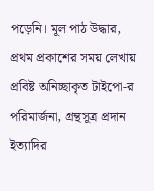পড়েনি। মূল পাঠ উদ্ধার, প্রথম প্রকাশের সময় লেখায় প্রবিষ্ট অনিচ্ছাকৃত টাইপো-র পরিমার্জনা, গ্রন্থসূত্র প্রদান ইত্যাদির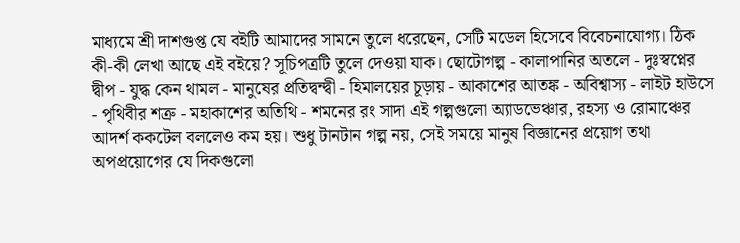মাধ্যমে শ্রী দাশগুপ্ত যে বইটি আমাদের সামনে তুলে ধরেছেন, সেটি মডেল হিসেবে বিবেচনাযোগ্য। ঠিক কী-কী লেখা আছে এই বইয়ে? সূচিপত্রটি তুলে দেওয়া যাক। ছোটোগল্প - কালাপানির অতলে - দুঃস্বপ্নের দ্বীপ - যুদ্ধ কেন থামল - মানুষের প্রতিদ্বন্দ্বী - হিমালয়ের চূড়ায় - আকাশের আতঙ্ক - অবিশ্বাস্য - লাইট হাউসে - পৃথিবীর শত্রু - মহাকাশের অতিথি - শমনের রং সাদা এই গল্পগুলো অ্যাডভেঞ্চার, রহস্য ও রোমাঞ্চের আদর্শ ককটেল বললেও কম হয়। শুধু টানটান গল্প নয়, সেই সময়ে মানুষ বিজ্ঞানের প্রয়োগ তথা অপপ্রয়োগের যে দিকগুলো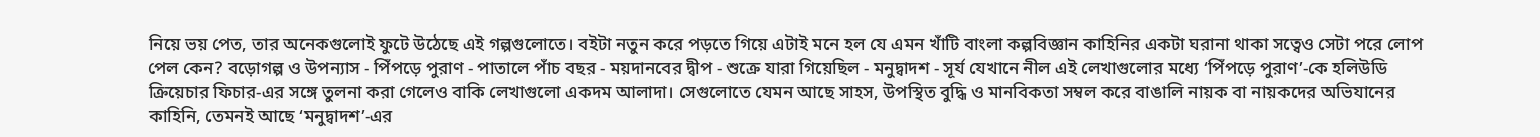নিয়ে ভয় পেত, তার অনেকগুলোই ফুটে উঠেছে এই গল্পগুলোতে। বইটা নতুন করে পড়তে গিয়ে এটাই মনে হল যে এমন খাঁটি বাংলা কল্পবিজ্ঞান কাহিনির একটা ঘরানা থাকা সত্বেও সেটা পরে লোপ পেল কেন? বড়োগল্প ও উপন্যাস - পিঁপড়ে পুরাণ - পাতালে পাঁচ বছর - ময়দানবের দ্বীপ - শুক্রে যারা গিয়েছিল - মনুদ্বাদশ - সূর্য যেখানে নীল এই লেখাগুলোর মধ্যে ‘পিঁপড়ে পুরাণ’-কে হলিউডি ক্রিয়েচার ফিচার-এর সঙ্গে তুলনা করা গেলেও বাকি লেখাগুলো একদম আলাদা। সেগুলোতে যেমন আছে সাহস, উপস্থিত বুদ্ধি ও মানবিকতা সম্বল করে বাঙালি নায়ক বা নায়কদের অভিযানের কাহিনি, তেমনই আছে ‘মনুদ্বাদশ’-এর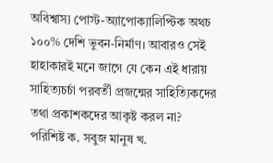অবিশ্বাস্য পোস্ট-অ্যাপোক্যালিপ্টিক অথচ ১০০% দেশি ভুবন-নির্মাণ। আবারও সেই হাহাকারই মনে জাগে যে কেন এই ধারায় সাহিত্যচর্চা পরবর্তী প্রজন্মের সাহিত্যিকদের তথা প্রকাশকদের আকৃষ্ট করল না? পরিশিষ্ট ক. সবুজ মানুষ খ.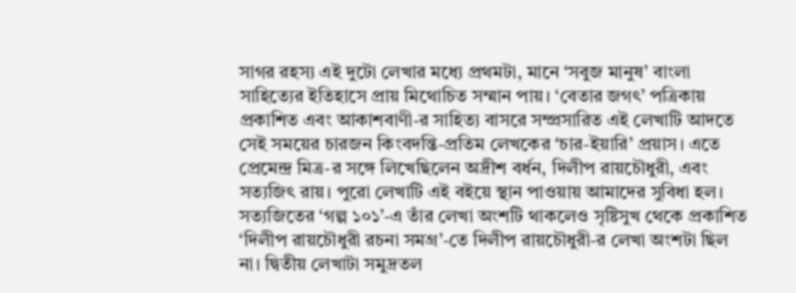সাগর রহস্য এই দুটো লেখার মধ্যে প্রথমটা, মানে ‘সবুজ মানুষ’ বাংলা সাহিত্যের ইতিহাসে প্রায় মিথোচিত সম্মান পায়। ‘বেতার জগৎ’ পত্রিকায় প্রকাশিত এবং আকাশবাণী-র সাহিত্য বাসরে সম্প্রসারিত এই লেখাটি আদতে সেই সময়ের চারজন কিংবদন্তি-প্রতিম লেখকের ‘চার-ইয়ারি’ প্রয়াস। এতে প্রেমেন্দ্র মিত্র-র সঙ্গে লিখেছিলেন অদ্রীশ বর্ধন, দিলীপ রায়চৌধুরী, এবং সত্যজিৎ রায়। পুরো লেখাটি এই বইয়ে স্থান পাওয়ায় আমাদের সুবিধা হল। সত্যজিতের ‘গল্প ১০১’-এ তাঁর লেখা অংশটি থাকলেও সৃষ্টিসুখ থেকে প্রকাশিত ‘দিলীপ রায়চৌধুরী রচনা সমগ্র’-তে দিলীপ রায়চৌধুরী-র লেখা অংশটা ছিল না। দ্বিতীয় লেখাটা সমুদ্রতল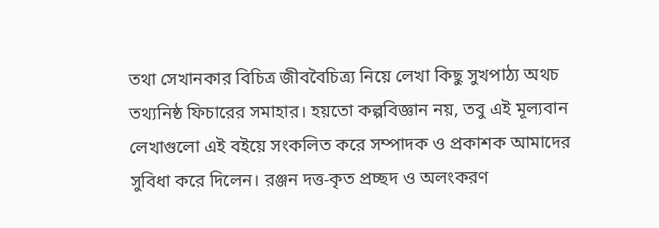তথা সেখানকার বিচিত্র জীববৈচিত্র্য নিয়ে লেখা কিছু সুখপাঠ্য অথচ তথ্যনিষ্ঠ ফিচারের সমাহার। হয়তো কল্পবিজ্ঞান নয়, তবু এই মূল্যবান লেখাগুলো এই বইয়ে সংকলিত করে সম্পাদক ও প্রকাশক আমাদের সুবিধা করে দিলেন। রঞ্জন দত্ত-কৃত প্রচ্ছদ ও অলংকরণ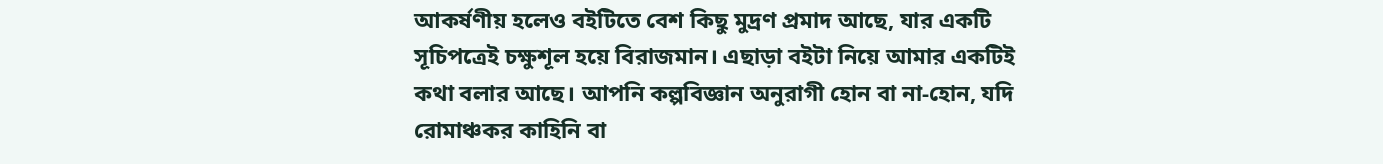আকর্ষণীয় হলেও বইটিতে বেশ কিছু মুদ্রণ প্রমাদ আছে, যার একটি সূচিপত্রেই চক্ষুশূল হয়ে বিরাজমান। এছাড়া বইটা নিয়ে আমার একটিই কথা বলার আছে। আপনি কল্পবিজ্ঞান অনুরাগী হোন বা না-হোন, যদি রোমাঞ্চকর কাহিনি বা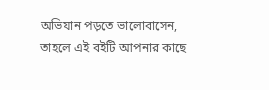অভিযান পড়তে ভালোবাসেন, তাহলে এই বইটি আপনার কাছে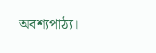অবশ্যপাঠ্য।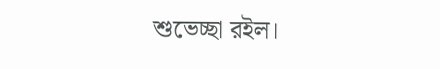শুভেচ্ছা রইল।